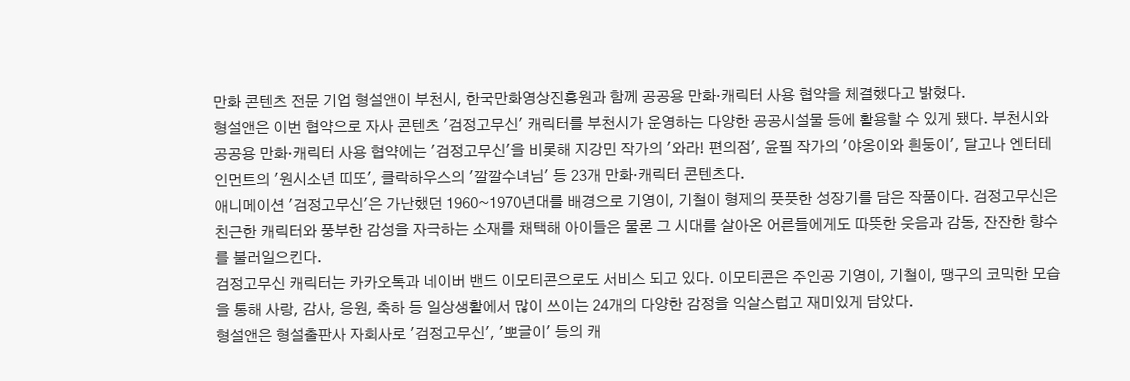만화 콘텐츠 전문 기업 형설앤이 부천시, 한국만화영상진흥원과 함께 공공용 만화·캐릭터 사용 협약을 체결했다고 밝혔다.
형설앤은 이번 협약으로 자사 콘텐츠 '검정고무신' 캐릭터를 부천시가 운영하는 다양한 공공시설물 등에 활용할 수 있게 됐다. 부천시와 공공용 만화·캐릭터 사용 협약에는 '검정고무신'을 비롯해 지강민 작가의 '와라! 편의점', 윤필 작가의 '야옹이와 흰둥이', 달고나 엔터테인먼트의 '원시소년 띠또', 클락하우스의 '깔깔수녀님' 등 23개 만화·캐릭터 콘텐츠다.
애니메이션 '검정고무신'은 가난했던 1960~1970년대를 배경으로 기영이, 기철이 형제의 풋풋한 성장기를 담은 작품이다. 검정고무신은 친근한 캐릭터와 풍부한 감성을 자극하는 소재를 채택해 아이들은 물론 그 시대를 살아온 어른들에게도 따뜻한 웃음과 감동, 잔잔한 향수를 불러일으킨다.
검정고무신 캐릭터는 카카오톡과 네이버 밴드 이모티콘으로도 서비스 되고 있다. 이모티콘은 주인공 기영이, 기철이, 땡구의 코믹한 모습을 통해 사랑, 감사, 응원, 축하 등 일상생활에서 많이 쓰이는 24개의 다양한 감정을 익살스럽고 재미있게 담았다.
형설앤은 형설출판사 자회사로 '검정고무신', '뽀글이' 등의 캐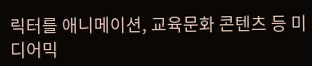릭터를 애니메이션, 교육문화 콘텐츠 등 미디어믹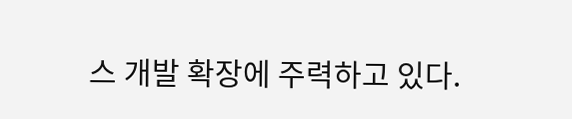스 개발 확장에 주력하고 있다.